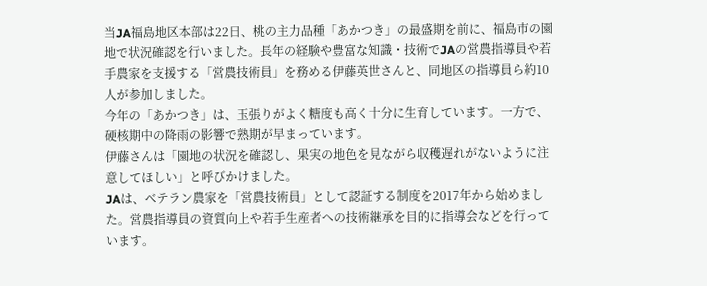当JA福島地区本部は22日、桃の主力品種「あかつき」の最盛期を前に、福島市の園地で状況確認を行いました。長年の経験や豊富な知識・技術でJAの営農指導員や若手農家を支援する「営農技術員」を務める伊藤英世さんと、同地区の指導員ら約10人が参加しました。
今年の「あかつき」は、玉張りがよく糖度も高く十分に生育しています。一方で、硬核期中の降雨の影響で熟期が早まっています。
伊藤さんは「園地の状況を確認し、果実の地色を見ながら収穫遅れがないように注意してほしい」と呼びかけました。
JAは、ベテラン農家を「営農技術員」として認証する制度を2017年から始めました。営農指導員の資質向上や若手生産者への技術継承を目的に指導会などを行っています。